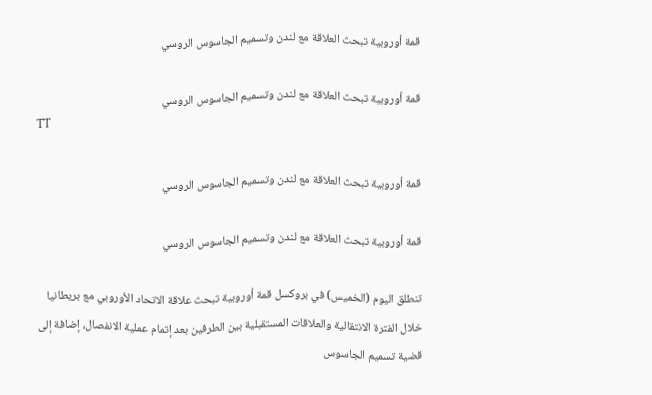قمة أوروبية تبحث العلاقة مع لندن وتسميم الجاسوس الروسي

قمة أوروبية تبحث العلاقة مع لندن وتسميم الجاسوس الروسي
TT

قمة أوروبية تبحث العلاقة مع لندن وتسميم الجاسوس الروسي

قمة أوروبية تبحث العلاقة مع لندن وتسميم الجاسوس الروسي

تنطلق اليوم (الخميس) في بروكسل قمة أوروبية تبحث علاقة الاتحاد الأوروبي مع بريطانيا خلال الفترة الانتقالية والعلاقات المستقبلية بين الطرفين بعد إتمام عملية الانفصال، إضافة إلى قضية تسميم الجاسوس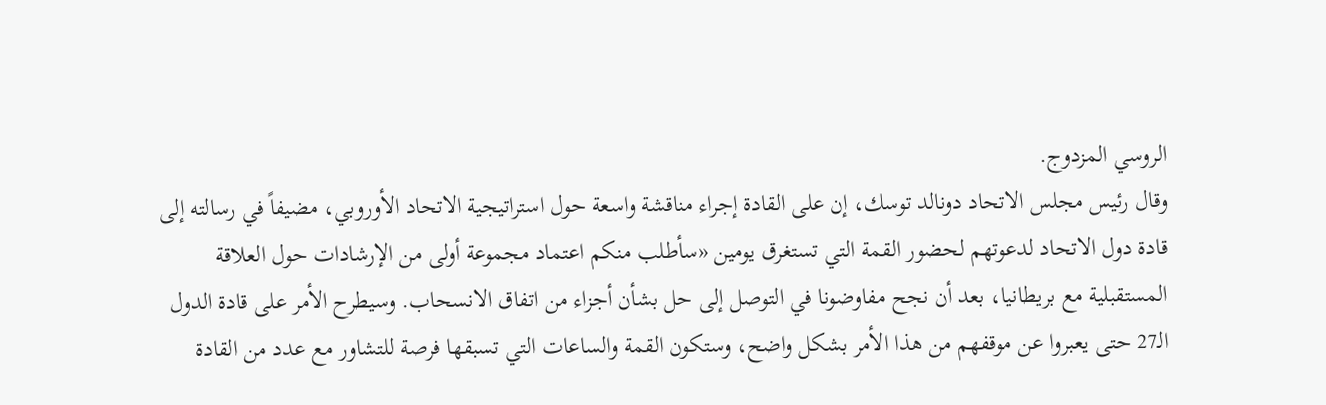الروسي المزدوج.
وقال رئيس مجلس الاتحاد دونالد توسك، إن على القادة إجراء مناقشة واسعة حول استراتيجية الاتحاد الأوروبي، مضيفاً في رسالته إلى قادة دول الاتحاد لدعوتهم لحضور القمة التي تستغرق يومين «سأطلب منكم اعتماد مجموعة أولى من الإرشادات حول العلاقة المستقبلية مع بريطانيا، بعد أن نجح مفاوضونا في التوصل إلى حل بشأن أجزاء من اتفاق الانسحاب. وسيطرح الأمر على قادة الدول الـ27 حتى يعبروا عن موقفهم من هذا الأمر بشكل واضح، وستكون القمة والساعات التي تسبقها فرصة للتشاور مع عدد من القادة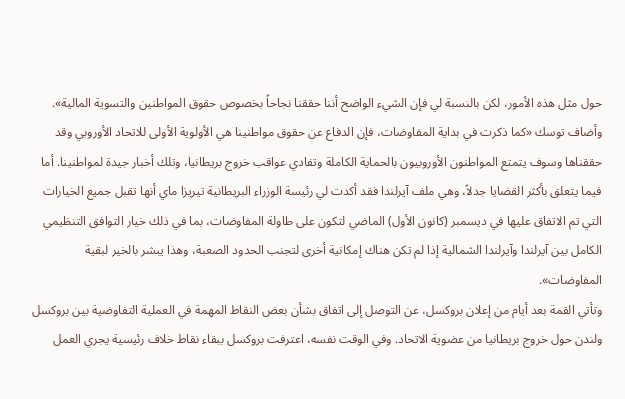حول مثل هذه الأمور، لكن بالنسبة لي فإن الشيء الواضح أننا حققنا نجاحاً بخصوص حقوق المواطنين والتسوية المالية». وأضاف توسك «كما ذكرت في بداية المفاوضات، فإن الدفاع عن حقوق مواطنينا هي الأولوية الأولى للاتحاد الأوروبي وقد حققناها وسوف يتمتع المواطنون الأوروبيون بالحماية الكاملة وتفادي عواقب خروج بريطانيا، وتلك أخبار جيدة لمواطنينا. أما فيما يتعلق بأكثر القضايا جدلاً، وهي ملف آيرلندا فقد أكدت لي رئيسة الوزراء البريطانية تيريزا ماي أنها تقبل جميع الخيارات التي تم الاتفاق عليها في ديسمبر (كانون الأول) الماضي لتكون على طاولة المفاوضات، بما في ذلك خيار التوافق التنظيمي الكامل بين آيرلندا وآيرلندا الشمالية إذا لم تكن هناك إمكانية أخرى لتجنب الحدود الصعبة، وهذا يبشر بالخير لبقية المفاوضات».
وتأتي القمة بعد أيام من إعلان بروكسل، عن التوصل إلى اتفاق بشأن بعض النقاط المهمة في العملية التفاوضية بين بروكسل ولندن حول خروج بريطانيا من عضوية الاتحاد. وفي الوقت نفسه، اعترفت بروكسل ببقاء نقاط خلاف رئيسية يجري العمل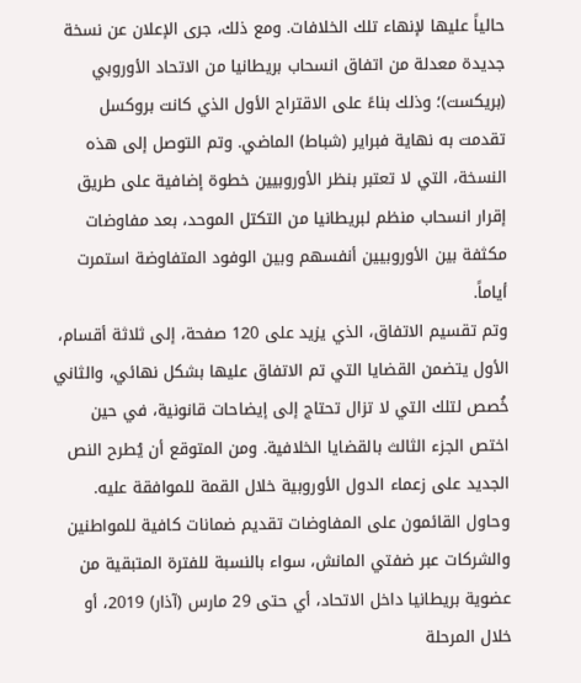حالياً عليها لإنهاء تلك الخلافات. ومع ذلك، جرى الإعلان عن نسخة جديدة معدلة من اتفاق انسحاب بريطانيا من الاتحاد الأوروبي (بريكست)؛ وذلك بناءً على الاقتراح الأول الذي كانت بروكسل تقدمت به نهاية فبراير (شباط) الماضي. وتم التوصل إلى هذه النسخة، التي لا تعتبر بنظر الأوروبيين خطوة إضافية على طريق إقرار انسحاب منظم لبريطانيا من التكتل الموحد، بعد مفاوضات مكثفة بين الأوروبيين أنفسهم وبين الوفود المتفاوضة استمرت أياماً.
وتم تقسيم الاتفاق، الذي يزيد على 120 صفحة، إلى ثلاثة أقسام، الأول يتضمن القضايا التي تم الاتفاق عليها بشكل نهائي، والثاني خُصص لتلك التي لا تزال تحتاج إلى إيضاحات قانونية، في حين اختص الجزء الثالث بالقضايا الخلافية. ومن المتوقع أن يُطرح النص الجديد على زعماء الدول الأوروبية خلال القمة للموافقة عليه. وحاول القائمون على المفاوضات تقديم ضمانات كافية للمواطنين والشركات عبر ضفتي المانش، سواء بالنسبة للفترة المتبقية من عضوية بريطانيا داخل الاتحاد، أي حتى 29 مارس (آذار) 2019، أو خلال المرحلة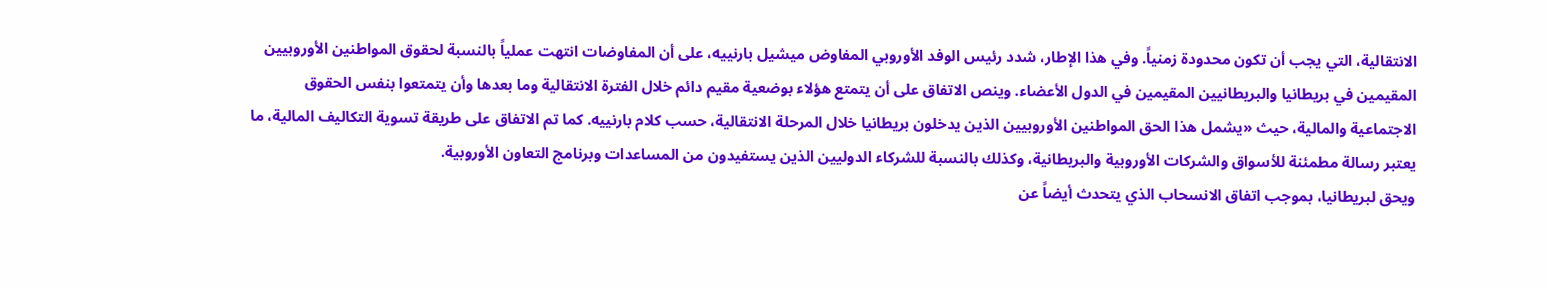الانتقالية، التي يجب أن تكون محدودة زمنياً. وفي هذا الإطار، شدد رئيس الوفد الأوروبي المفاوض ميشيل بارنييه، على أن المفاوضات انتهت عملياً بالنسبة لحقوق المواطنين الأوروبيين المقيمين في بريطانيا والبريطانيين المقيمين في الدول الأعضاء. وينص الاتفاق على أن يتمتع هؤلاء بوضعية مقيم دائم خلال الفترة الانتقالية وما بعدها وأن يتمتعوا بنفس الحقوق الاجتماعية والمالية، حيث «يشمل هذا الحق المواطنين الأوروبيين الذين يدخلون بريطانيا خلال المرحلة الانتقالية، حسب كلام بارنييه. كما تم الاتفاق على طريقة تسوية التكاليف المالية، ما يعتبر رسالة مطمئنة للأسواق والشركات الأوروبية والبريطانية، وكذلك بالنسبة للشركاء الدوليين الذين يستفيدون من المساعدات وبرنامج التعاون الأوروبية.
ويحق لبريطانيا، بموجب اتفاق الانسحاب الذي يتحدث أيضاً عن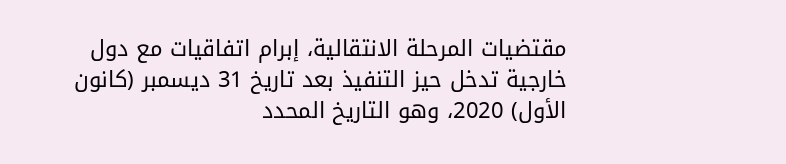مقتضيات المرحلة الانتقالية، إبرام اتفاقيات مع دول خارجية تدخل حيز التنفيذ بعد تاريخ 31 ديسمبر (كانون الأول) 2020، وهو التاريخ المحدد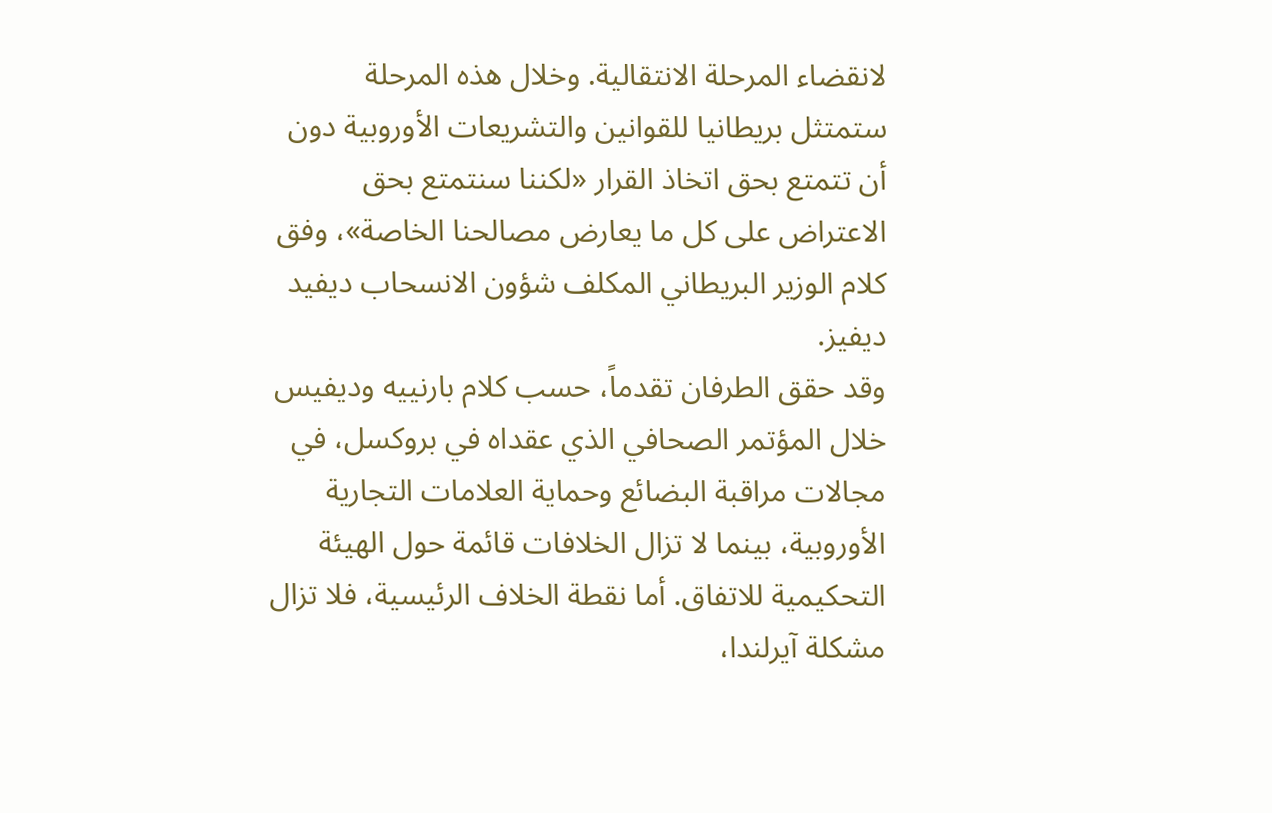لانقضاء المرحلة الانتقالية. وخلال هذه المرحلة ستمتثل بريطانيا للقوانين والتشريعات الأوروبية دون أن تتمتع بحق اتخاذ القرار «لكننا سنتمتع بحق الاعتراض على كل ما يعارض مصالحنا الخاصة»، وفق كلام الوزير البريطاني المكلف شؤون الانسحاب ديفيد ديفيز.
وقد حقق الطرفان تقدماً، حسب كلام بارنييه وديفيس خلال المؤتمر الصحافي الذي عقداه في بروكسل، في مجالات مراقبة البضائع وحماية العلامات التجارية الأوروبية، بينما لا تزال الخلافات قائمة حول الهيئة التحكيمية للاتفاق. أما نقطة الخلاف الرئيسية، فلا تزال مشكلة آيرلندا،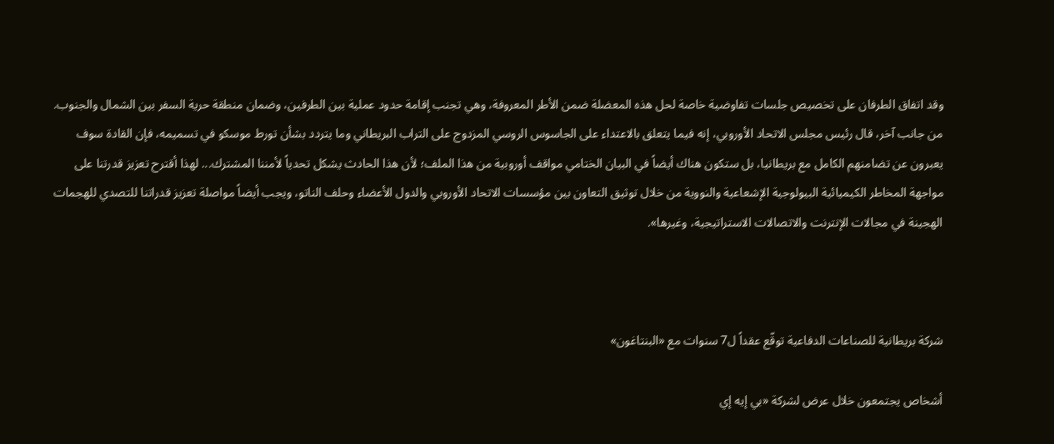وقد اتفاق الطرفان على تخصيص جلسات تفاوضية خاصة لحل هذه المعضلة ضمن الأطر المعروفة، وهي تجنب إقامة حدود عملية بين الطرفين، وضمان منطقة حرية السفر بين الشمال والجنوب.
من جانب آخر، قال رئيس مجلس الاتحاد الأوروبي، إنه فيما يتعلق بالاعتداء على الجاسوس الروسي المزدوج على التراب البريطاني وما يتردد بشأن تورط موسكو في تسميمه، فإن القادة سوف يعبرون عن تضامنهم الكامل مع بريطانيا، بل ستكون هناك أيضاً في البيان الختامي مواقف أوروبية من هذا الملف؛ لأن هذا الحادث يشكل تحدياً لأمننا المشترك... لهذا أقترح تعزيز قدرتنا على مواجهة المخاطر الكيميائية البيولوجية الإشعاعية والنووية من خلال توثيق التعاون بين مؤسسات الاتحاد الأوروبي والدول الأعضاء وحلف الناتو، ويجب أيضاً مواصلة تعزيز قدراتنا للتصدي للهجمات الهجينة في مجالات الإنترنت والاتصالات الاستراتيجية، وغيرها».



شركة بريطانية للصناعات الدفاعية توقّع عقداً ل7 سنوات مع «البنتاغون»

أشخاص يجتمعون خلال عرض لشركة «بي إيه إي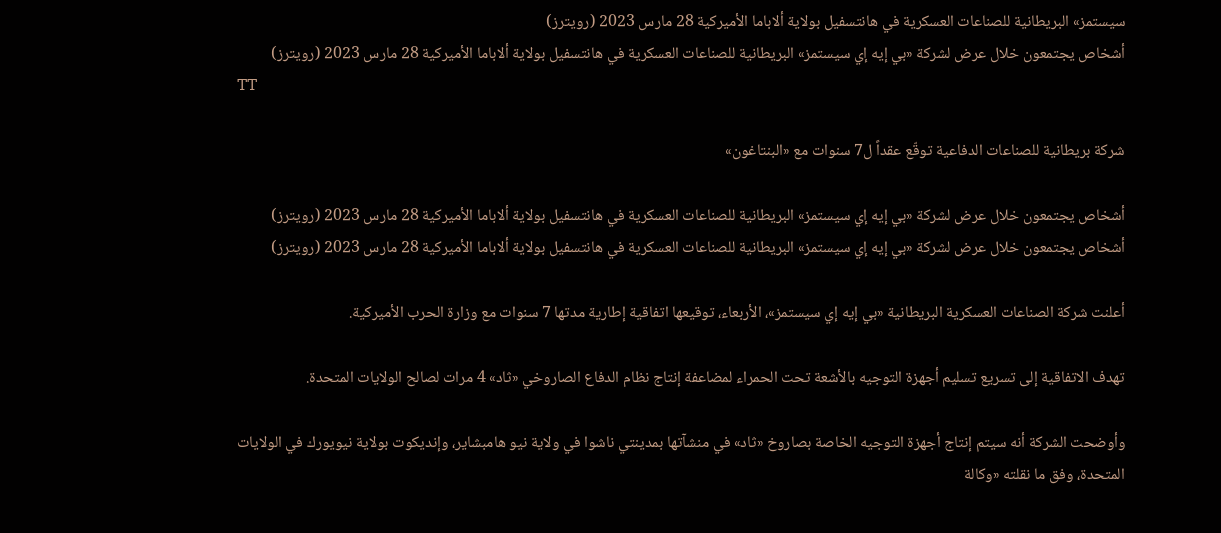سيستمز» البريطانية للصناعات العسكرية في هانتسفيل بولاية ألاباما الأميركية 28 مارس 2023 (رويترز)
أشخاص يجتمعون خلال عرض لشركة «بي إيه إي سيستمز» البريطانية للصناعات العسكرية في هانتسفيل بولاية ألاباما الأميركية 28 مارس 2023 (رويترز)
TT

شركة بريطانية للصناعات الدفاعية توقّع عقداً ل7 سنوات مع «البنتاغون»

أشخاص يجتمعون خلال عرض لشركة «بي إيه إي سيستمز» البريطانية للصناعات العسكرية في هانتسفيل بولاية ألاباما الأميركية 28 مارس 2023 (رويترز)
أشخاص يجتمعون خلال عرض لشركة «بي إيه إي سيستمز» البريطانية للصناعات العسكرية في هانتسفيل بولاية ألاباما الأميركية 28 مارس 2023 (رويترز)

أعلنت شركة الصناعات العسكرية البريطانية «بي إيه إي سيستمز»، الأربعاء، توقيعها اتفاقية إطارية مدتها 7 سنوات مع وزارة الحرب الأميركية.

تهدف الاتفاقية إلى تسريع تسليم أجهزة التوجيه بالأشعة تحت الحمراء لمضاعفة إنتاج نظام الدفاع الصاروخي «ثاد» 4 مرات لصالح الولايات المتحدة.

وأوضحت الشركة أنه سيتم إنتاج أجهزة التوجيه الخاصة بصاروخ «ثاد» في منشآتها بمدينتي ناشوا في ولاية نيو هامبشاير، وإنديكوت بولاية نيويورك في الولايات المتحدة، وفق ما نقلته «وكالة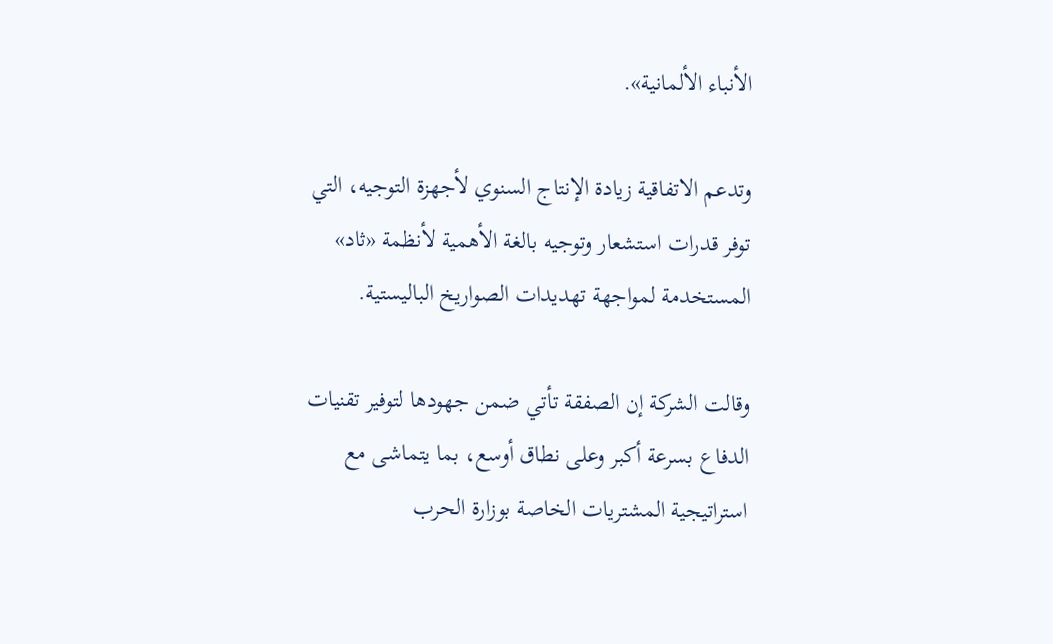الأنباء الألمانية».

وتدعم الاتفاقية زيادة الإنتاج السنوي لأجهزة التوجيه، التي توفر قدرات استشعار وتوجيه بالغة الأهمية لأنظمة «ثاد» المستخدمة لمواجهة تهديدات الصواريخ الباليستية.

وقالت الشركة إن الصفقة تأتي ضمن جهودها لتوفير تقنيات الدفاع بسرعة أكبر وعلى نطاق أوسع، بما يتماشى مع استراتيجية المشتريات الخاصة بوزارة الحرب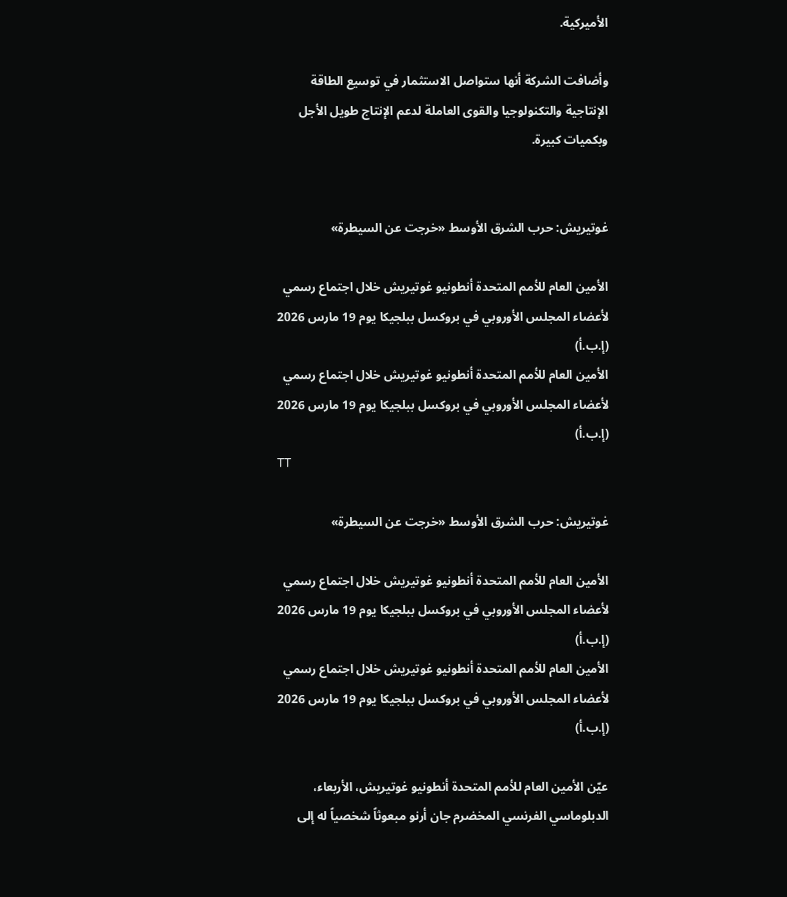الأميركية.

وأضافت الشركة أنها ستواصل الاستثمار في توسيع الطاقة الإنتاجية والتكنولوجيا والقوى العاملة لدعم الإنتاج طويل الأجل وبكميات كبيرة.


غوتيريش: حرب الشرق الأوسط «خرجت عن السيطرة»

الأمين العام للأمم المتحدة أنطونيو غوتيريش خلال اجتماع رسمي لأعضاء المجلس الأوروبي في بروكسل ببلجيكا يوم 19 مارس 2026 (إ.ب.أ)
الأمين العام للأمم المتحدة أنطونيو غوتيريش خلال اجتماع رسمي لأعضاء المجلس الأوروبي في بروكسل ببلجيكا يوم 19 مارس 2026 (إ.ب.أ)
TT

غوتيريش: حرب الشرق الأوسط «خرجت عن السيطرة»

الأمين العام للأمم المتحدة أنطونيو غوتيريش خلال اجتماع رسمي لأعضاء المجلس الأوروبي في بروكسل ببلجيكا يوم 19 مارس 2026 (إ.ب.أ)
الأمين العام للأمم المتحدة أنطونيو غوتيريش خلال اجتماع رسمي لأعضاء المجلس الأوروبي في بروكسل ببلجيكا يوم 19 مارس 2026 (إ.ب.أ)

عيّن الأمين العام للأمم المتحدة أنطونيو غوتيريش، الأربعاء، الدبلوماسي الفرنسي ‌المخضرم جان أرنو ‌مبعوثاً شخصياً ‌له إلى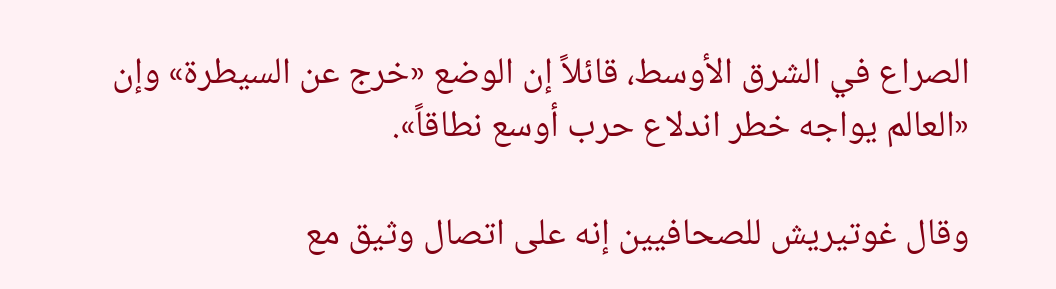الصراع في الشرق الأوسط، قائلاً إن الوضع «خرج عن السيطرة» وإن «العالم ‌يواجه ‌خطر اندلاع ‌حرب ‌أوسع نطاقاً».

وقال غوتيريش للصحافيين إنه على ‌اتصال وثيق مع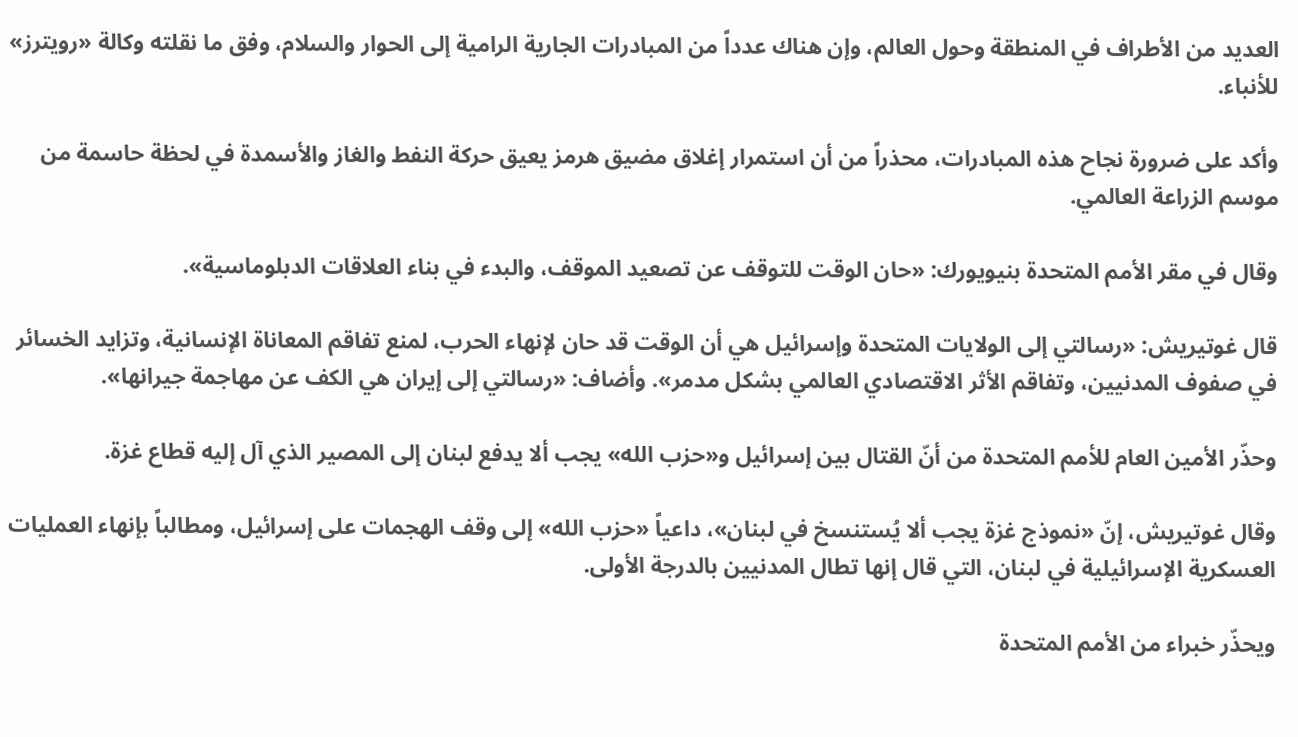العديد من الأطراف في المنطقة وحول العالم، وإن هناك عدداً من المبادرات الجارية الرامية إلى الحوار والسلام، وفق ما نقلته وكالة «رويترز» للأنباء.

وأكد على ضرورة نجاح هذه المبادرات، محذراً من أن استمرار إغلاق مضيق هرمز يعيق حركة النفط والغاز والأسمدة في لحظة حاسمة من موسم الزراعة العالمي.

وقال في مقر الأمم المتحدة بنيويورك: «حان الوقت للتوقف عن تصعيد الموقف، والبدء في بناء العلاقات الدبلوماسية».

قال غوتيريش: «رسالتي إلى الولايات المتحدة وإسرائيل هي أن الوقت قد حان لإنهاء الحرب، لمنع تفاقم المعاناة الإنسانية، وتزايد الخسائر في صفوف المدنيين، وتفاقم الأثر الاقتصادي العالمي بشكل مدمر». وأضاف: «رسالتي إلى إيران هي الكف عن مهاجمة جيرانها».

وحذّر الأمين العام للأمم المتحدة من أنّ القتال بين إسرائيل و«حزب الله» يجب ألا يدفع لبنان إلى المصير الذي آل إليه قطاع غزة.

وقال غوتيريش، إنّ «نموذج غزة يجب ألا يُستنسخ في لبنان»، داعياً «حزب الله» إلى وقف الهجمات على إسرائيل، ومطالباً بإنهاء العمليات العسكرية الإسرائيلية في لبنان، التي قال إنها تطال المدنيين بالدرجة الأولى.

ويحذّر خبراء من الأمم المتحدة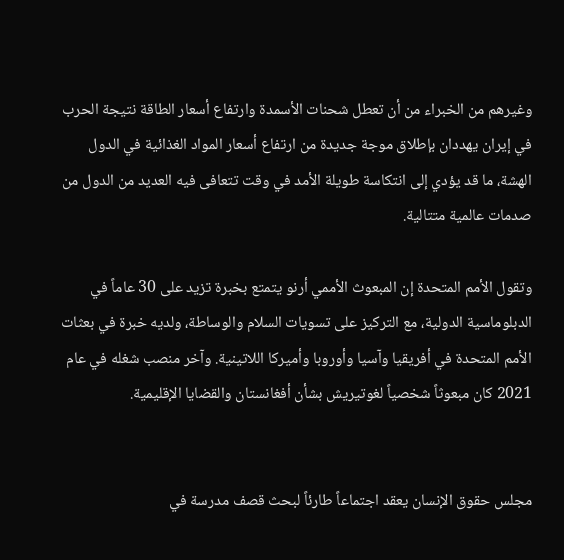وغيرهم من الخبراء من أن تعطل شحنات الأسمدة وارتفاع أسعار الطاقة نتيجة الحرب في إيران يهددان بإطلاق موجة جديدة من ارتفاع أسعار المواد الغذائية في الدول الهشة، ما قد يؤدي إلى انتكاسة طويلة الأمد في وقت تتعافى فيه العديد من الدول من صدمات عالمية متتالية.

وتقول الأمم المتحدة إن المبعوث الأممي أرنو يتمتع بخبرة تزيد على 30 عاماً في الدبلوماسية الدولية، مع التركيز على تسويات السلام والوساطة، ولديه خبرة في بعثات الأمم المتحدة في أفريقيا وآسيا وأوروبا وأميركا اللاتينية. وآخر منصب شغله في عام 2021 كان مبعوثاً شخصياً لغوتيريش بشأن أفغانستان والقضايا الإقليمية.


مجلس حقوق الإنسان يعقد اجتماعاً طارئاً لبحث قصف مدرسة في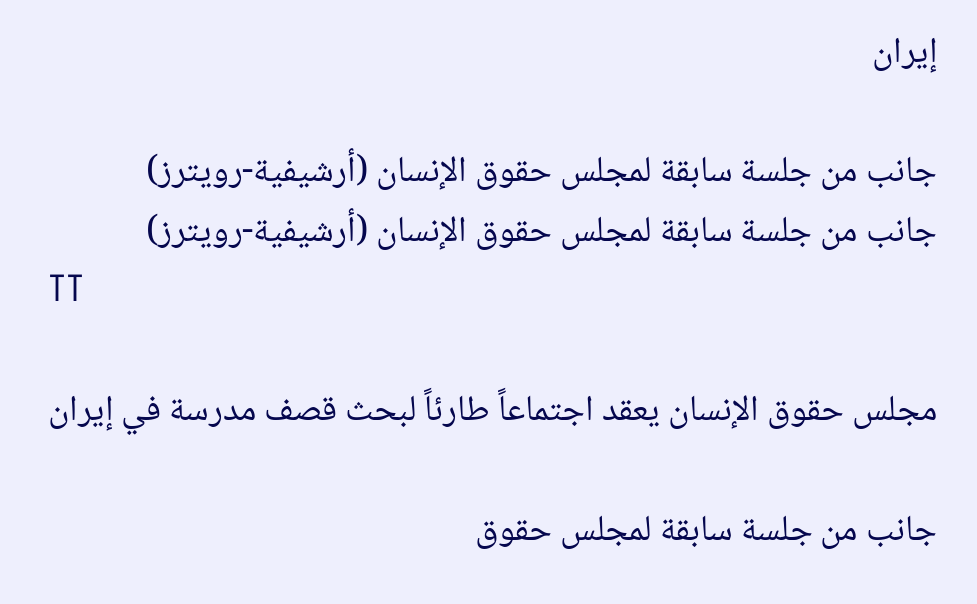إيران

جانب من جلسة سابقة لمجلس حقوق الإنسان (أرشيفية-رويترز)
جانب من جلسة سابقة لمجلس حقوق الإنسان (أرشيفية-رويترز)
TT

مجلس حقوق الإنسان يعقد اجتماعاً طارئاً لبحث قصف مدرسة في إيران

جانب من جلسة سابقة لمجلس حقوق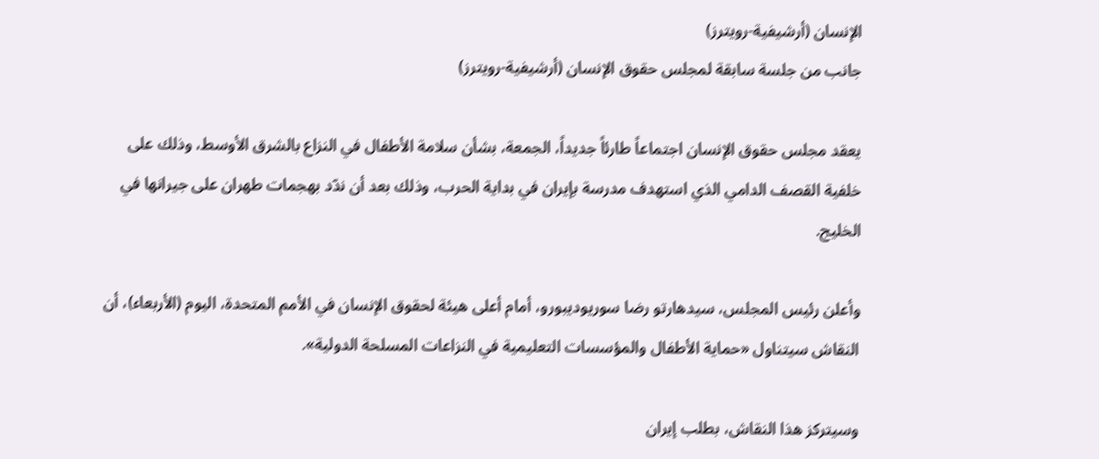الإنسان (أرشيفية-رويترز)
جانب من جلسة سابقة لمجلس حقوق الإنسان (أرشيفية-رويترز)

يعقد مجلس حقوق الإنسان اجتماعاً طارئاً جديداً، الجمعة، بشأن سلامة الأطفال في النزاع بالشرق الأوسط، وذلك على خلفية القصف الدامي الذي استهدف مدرسة بإيران في بداية الحرب، وذلك بعد أن ندّد بهجمات طهران على جيرانها في الخليج.

وأعلن رئيس المجلس، سيدهارتو رضا سوريوديبورو، أمام أعلى هيئة لحقوق الإنسان في الأمم المتحدة، اليوم (الأربعاء)، أن النقاش سيتناول «حماية الأطفال والمؤسسات التعليمية في النزاعات المسلحة الدولية».

وسيتركز هذا النقاش، بطلب إيران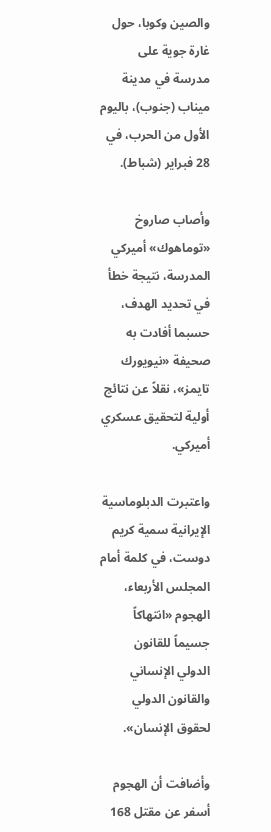والصين وكوبا، حول غارة جوية على مدرسة في مدينة ميناب (جنوب)، باليوم الأول من الحرب، في 28 فبراير (شباط).

وأصاب صاروخ «توماهوك» أميركي المدرسة، نتيجة خطأ في تحديد الهدف، حسبما أفادت به صحيفة «نيويورك تايمز»، نقلاً عن نتائج أولية لتحقيق عسكري أميركي.

واعتبرت الدبلوماسية الإيرانية سمية كريم دوست، في كلمة أمام المجلس الأربعاء، الهجوم «انتهاكاً جسيماً للقانون الدولي الإنساني والقانون الدولي لحقوق الإنسان».

وأضافت أن الهجوم أسفر عن مقتل 168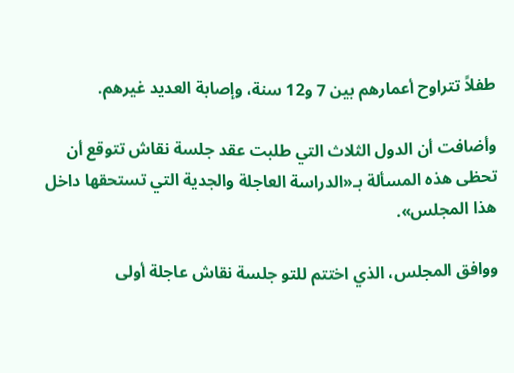طفلاً تتراوح أعمارهم بين 7 و12 سنة، وإصابة العديد غيرهم.

وأضافت أن الدول الثلاث التي طلبت عقد جلسة نقاش تتوقع أن تحظى هذه المسألة بـ«الدراسة العاجلة والجدية التي تستحقها داخل هذا المجلس».

ووافق المجلس، الذي اختتم للتو جلسة نقاش عاجلة أولى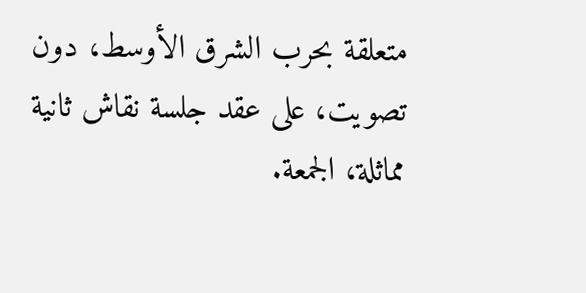متعلقة بحرب الشرق الأوسط، دون تصويت، على عقد جلسة نقاش ثانية مماثلة، الجمعة.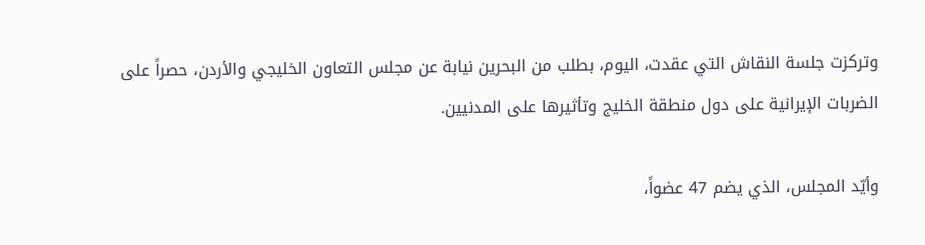وتركزت جلسة النقاش التي عقدت، اليوم، بطلب من البحرين نيابة عن مجلس التعاون الخليجي والأردن، حصراً على الضربات الإيرانية على دول منطقة الخليج وتأثيرها على المدنيين.

وأيّد المجلس، الذي يضم 47 عضواً،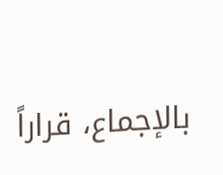بالإجماع، قراراً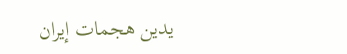يدين هجمات إيران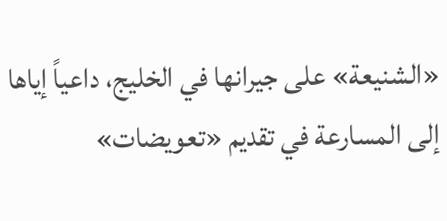«الشنيعة» على جيرانها في الخليج، داعياً إياها إلى المسارعة في تقديم «تعويضات»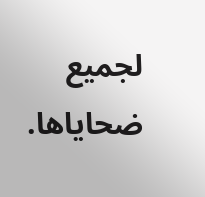لجميع ضحاياها.